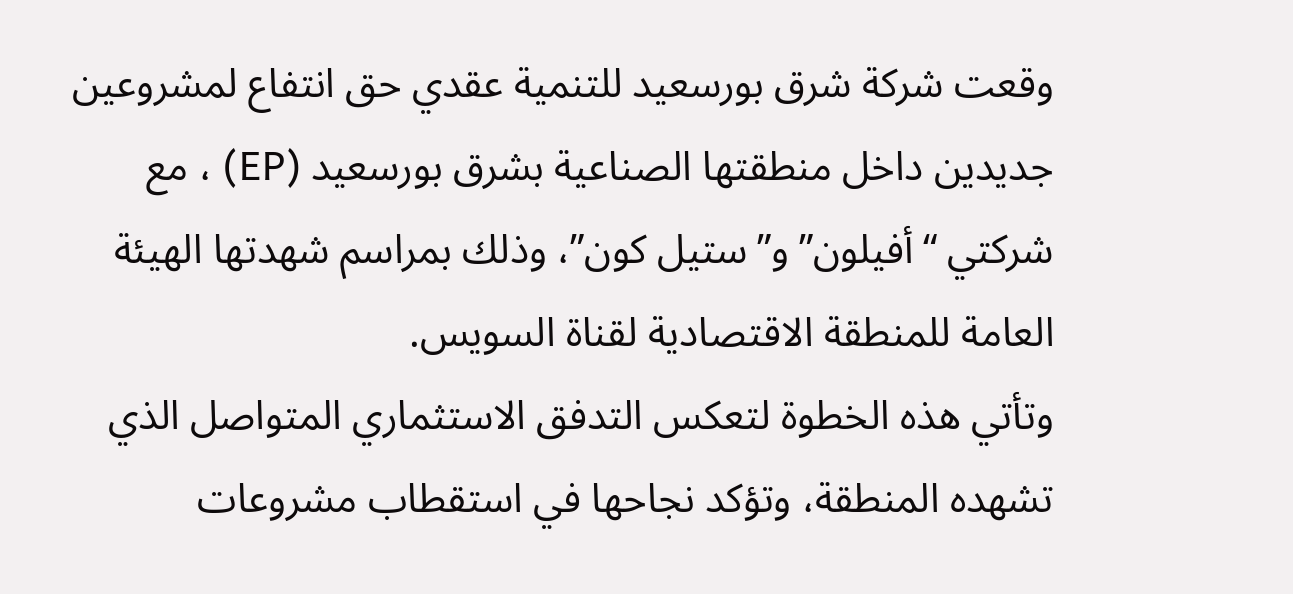وقعت شركة شرق بورسعيد للتنمية عقدي حق انتفاع لمشروعين جديدين داخل منطقتها الصناعية بشرق بورسعيد (EP) ، مع شركتي “أفيلون” و”ستيل كون”، وذلك بمراسم شهدتها الهيئة العامة للمنطقة الاقتصادية لقناة السويس.
وتأتي هذه الخطوة لتعكس التدفق الاستثماري المتواصل الذي تشهده المنطقة، وتؤكد نجاحها في استقطاب مشروعات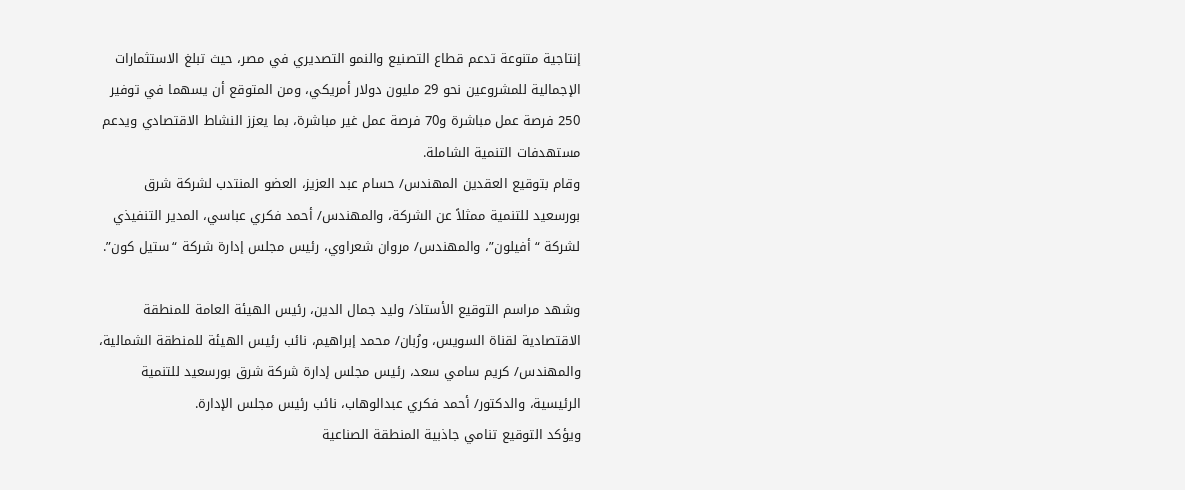إنتاجية متنوعة تدعم قطاع التصنيع والنمو التصديري في مصر، حيث تبلغ الاستثمارات الإجمالية للمشروعين نحو 29 مليون دولار أمريكي، ومن المتوقع أن يسهما في توفير 250 فرصة عمل مباشرة و70 فرصة عمل غير مباشرة، بما يعزز النشاط الاقتصادي ويدعم مستهدفات التنمية الشاملة.
وقام بتوقيع العقدين المهندس/ حسام عبد العزيز، العضو المنتدب لشركة شرق بورسعيد للتنمية ممثلاً عن الشركة، والمهندس/ أحمد فكري عباسي، المدير التنفيذي لشركة “أفيلون”، والمهندس/ مروان شعراوي، رئيس مجلس إدارة شركة “ستيل كون”.

وشهد مراسم التوقيع الأستاذ/ وليد جمال الدين، رئيس الهيئة العامة للمنطقة الاقتصادية لقناة السويس، ورُبان/ محمد إبراهيم، نائب رئيس الهيئة للمنطقة الشمالية، والمهندس/ كريم سامي سعد، رئيس مجلس إدارة شركة شرق بورسعيد للتنمية الرئيسية، والدكتور/ أحمد فكري عبدالوهاب، نائب رئيس مجلس الإدارة.
ويؤكد التوقيع تنامي جاذبية المنطقة الصناعية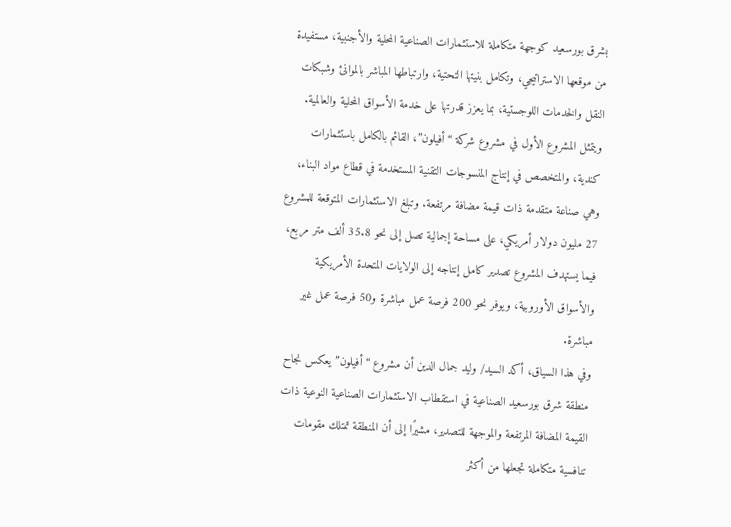بشرق بورسعيد كوجهة متكاملة للاستثمارات الصناعية المحلية والأجنبية، مستفيدة من موقعها الاستراتيجي، وتكامل بنيتها التحتية، وارتباطها المباشر بالموانئ وشبكات النقل والخدمات اللوجستية، بما يعزز قدرتها على خدمة الأسواق المحلية والعالمية.
ويتمثل المشروع الأول في مشروع شركة “أفيلون”، القائم بالكامل باستثمارات كندية، والمتخصص في إنتاج المنسوجات التقنية المستخدمة في قطاع مواد البناء، وهي صناعة متقدمة ذات قيمة مضافة مرتفعة. وتبلغ الاستثمارات المتوقعة للمشروع 27 مليون دولار أمريكي، على مساحة إجمالية تصل إلى نحو 35.8 ألف متر مربع، فيما يستهدف المشروع تصدير كامل إنتاجه إلى الولايات المتحدة الأمريكية والأسواق الأوروبية، ويوفر نحو 200 فرصة عمل مباشرة و50 فرصة عمل غير مباشرة.
وفي هذا السياق، أكد السيد/ وليد جمال الدين أن مشروع “أفيلون” يعكس نجاح منطقة شرق بورسعيد الصناعية في استقطاب الاستثمارات الصناعية النوعية ذات القيمة المضافة المرتفعة والموجهة للتصدير، مشيرًا إلى أن المنطقة تمتلك مقومات تنافسية متكاملة تجعلها من أكثر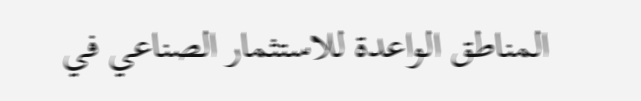المناطق الواعدة للاستثمار الصناعي في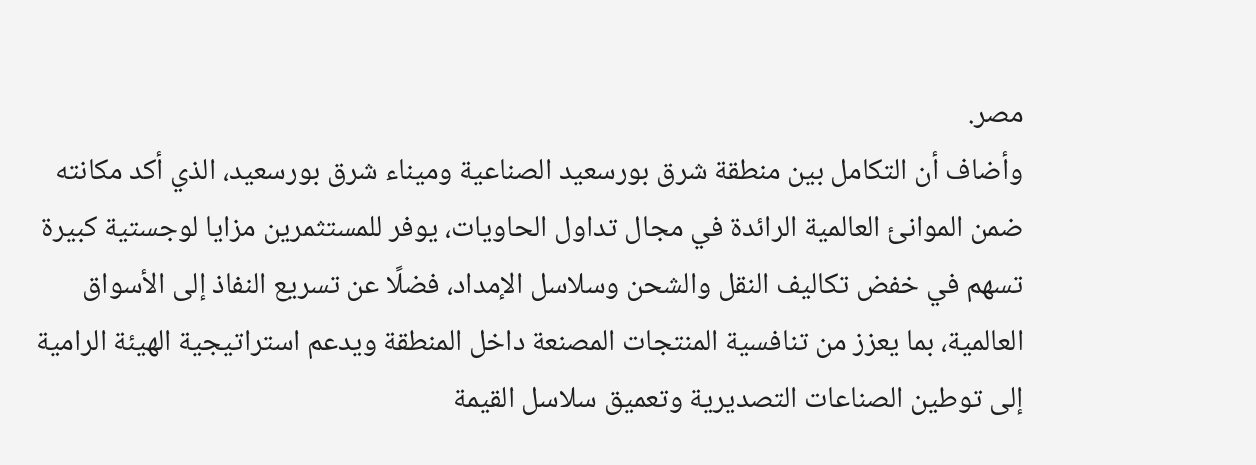مصر.
وأضاف أن التكامل بين منطقة شرق بورسعيد الصناعية وميناء شرق بورسعيد، الذي أكد مكانته ضمن الموانئ العالمية الرائدة في مجال تداول الحاويات، يوفر للمستثمرين مزايا لوجستية كبيرة تسهم في خفض تكاليف النقل والشحن وسلاسل الإمداد، فضلًا عن تسريع النفاذ إلى الأسواق العالمية، بما يعزز من تنافسية المنتجات المصنعة داخل المنطقة ويدعم استراتيجية الهيئة الرامية إلى توطين الصناعات التصديرية وتعميق سلاسل القيمة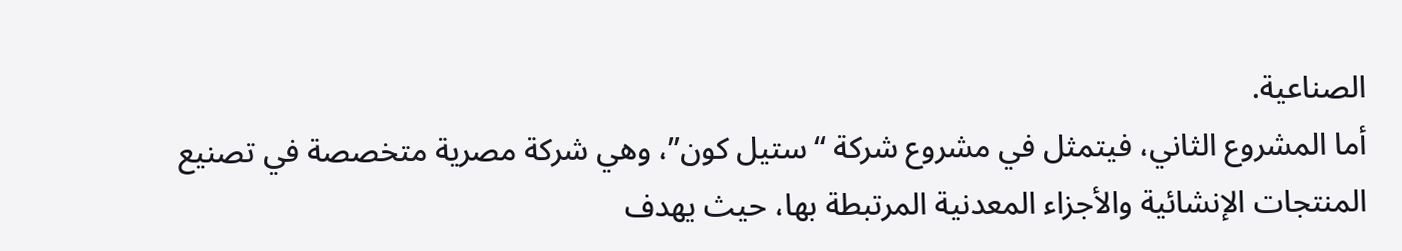الصناعية.
أما المشروع الثاني، فيتمثل في مشروع شركة “ستيل كون”، وهي شركة مصرية متخصصة في تصنيع المنتجات الإنشائية والأجزاء المعدنية المرتبطة بها، حيث يهدف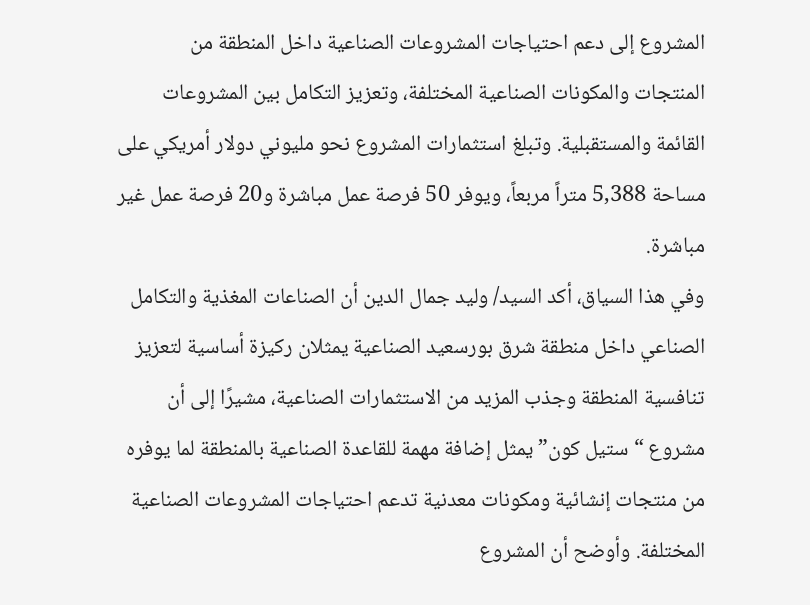المشروع إلى دعم احتياجات المشروعات الصناعية داخل المنطقة من المنتجات والمكونات الصناعية المختلفة، وتعزيز التكامل بين المشروعات القائمة والمستقبلية. وتبلغ استثمارات المشروع نحو مليوني دولار أمريكي على مساحة 5,388 متراً مربعاً، ويوفر 50 فرصة عمل مباشرة و20 فرصة عمل غير مباشرة.
وفي هذا السياق، أكد السيد/ وليد جمال الدين أن الصناعات المغذية والتكامل الصناعي داخل منطقة شرق بورسعيد الصناعية يمثلان ركيزة أساسية لتعزيز تنافسية المنطقة وجذب المزيد من الاستثمارات الصناعية، مشيرًا إلى أن مشروع “ستيل كون” يمثل إضافة مهمة للقاعدة الصناعية بالمنطقة لما يوفره من منتجات إنشائية ومكونات معدنية تدعم احتياجات المشروعات الصناعية المختلفة. وأوضح أن المشروع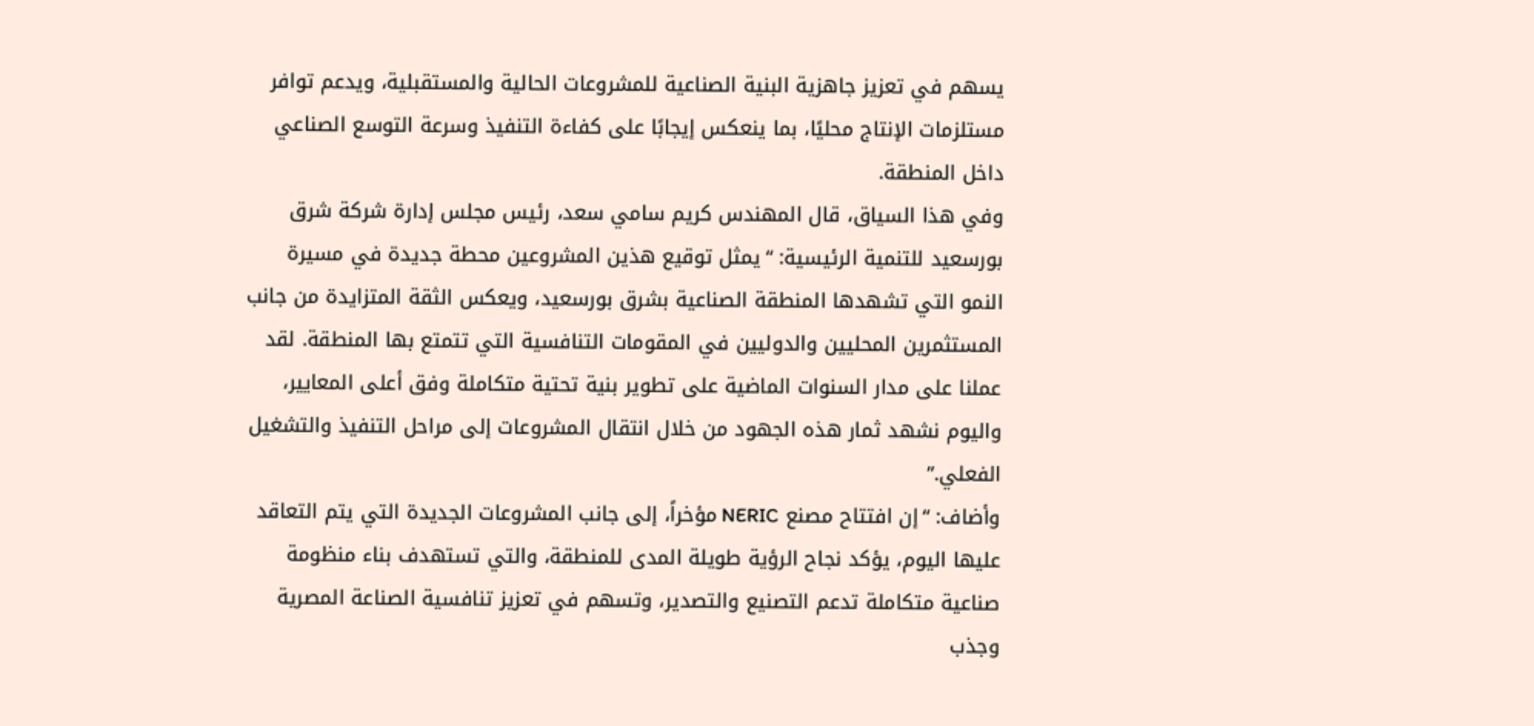يسهم في تعزيز جاهزية البنية الصناعية للمشروعات الحالية والمستقبلية، ويدعم توافر مستلزمات الإنتاج محليًا، بما ينعكس إيجابًا على كفاءة التنفيذ وسرعة التوسع الصناعي داخل المنطقة.
وفي هذا السياق، قال المهندس كريم سامي سعد، رئيس مجلس إدارة شركة شرق بورسعيد للتنمية الرئيسية: “يمثل توقيع هذين المشروعين محطة جديدة في مسيرة النمو التي تشهدها المنطقة الصناعية بشرق بورسعيد، ويعكس الثقة المتزايدة من جانب المستثمرين المحليين والدوليين في المقومات التنافسية التي تتمتع بها المنطقة. لقد عملنا على مدار السنوات الماضية على تطوير بنية تحتية متكاملة وفق أعلى المعايير، واليوم نشهد ثمار هذه الجهود من خلال انتقال المشروعات إلى مراحل التنفيذ والتشغيل الفعلي.”
وأضاف: “إن افتتاح مصنع NERIC مؤخراً، إلى جانب المشروعات الجديدة التي يتم التعاقد عليها اليوم، يؤكد نجاح الرؤية طويلة المدى للمنطقة، والتي تستهدف بناء منظومة صناعية متكاملة تدعم التصنيع والتصدير، وتسهم في تعزيز تنافسية الصناعة المصرية وجذب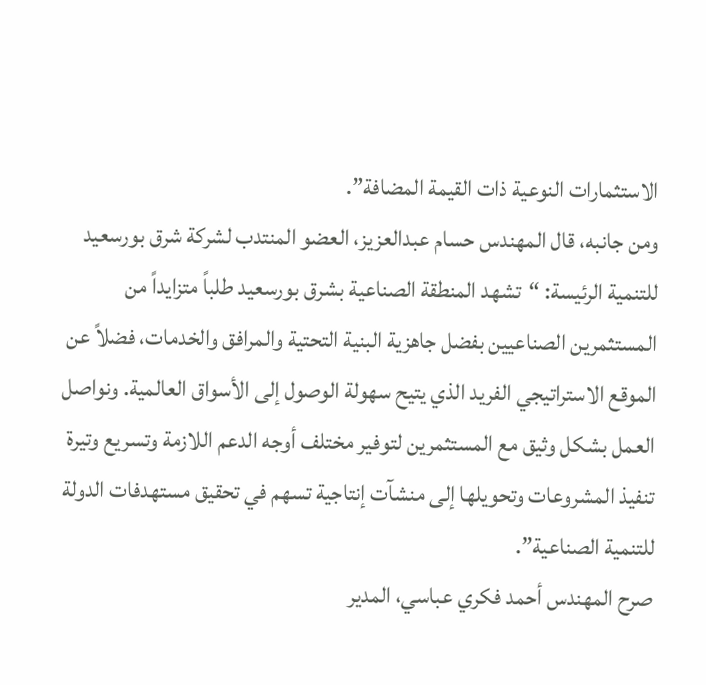الاستثمارات النوعية ذات القيمة المضافة”.
ومن جانبه، قال المهندس حسام عبدالعزيز، العضو المنتدب لشركة شرق بورسعيد للتنمية الرئيسة: “تشهد المنطقة الصناعية بشرق بورسعيد طلباً متزايداً من المستثمرين الصناعيين بفضل جاهزية البنية التحتية والمرافق والخدمات، فضلاً عن الموقع الاستراتيجي الفريد الذي يتيح سهولة الوصول إلى الأسواق العالمية. ونواصل العمل بشكل وثيق مع المستثمرين لتوفير مختلف أوجه الدعم اللازمة وتسريع وتيرة تنفيذ المشروعات وتحويلها إلى منشآت إنتاجية تسهم في تحقيق مستهدفات الدولة للتنمية الصناعية”.
صرح المهندس أحمد فكري عباسي، المدير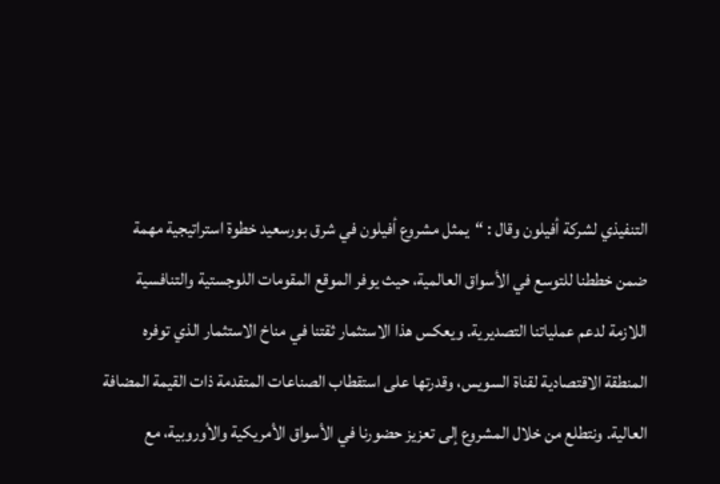التنفيذي لشركة أفيلون وقال : “يمثل مشروع أفيلون في شرق بورسعيد خطوة استراتيجية مهمة ضمن خططنا للتوسع في الأسواق العالمية، حيث يوفر الموقع المقومات اللوجستية والتنافسية اللازمة لدعم عملياتنا التصديرية. ويعكس هذا الاستثمار ثقتنا في مناخ الاستثمار الذي توفره المنطقة الاقتصادية لقناة السويس، وقدرتها على استقطاب الصناعات المتقدمة ذات القيمة المضافة العالية. ونتطلع من خلال المشروع إلى تعزيز حضورنا في الأسواق الأمريكية والأوروبية، مع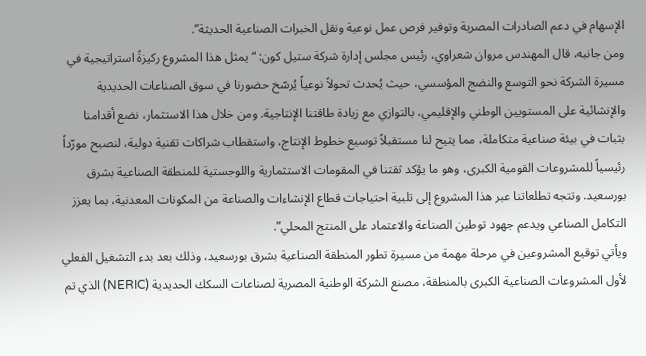الإسهام في دعم الصادرات المصرية وتوفير فرص عمل نوعية ونقل الخبرات الصناعية الحديثة”.
ومن جانبه، قال المهندس مروان شعراوي، رئيس مجلس إدارة شركة ستيل كون: “يمثل هذا المشروع ركيزةً استراتيجية في مسيرة الشركة نحو التوسع والنضج المؤسسي، حيث يُحدث تحولاً نوعياً يُرسّخ حضورنا في سوق الصناعات الحديدية والإنشائية على المستويين الوطني والإقليمي، بالتوازي مع زيادة طاقتنا الإنتاجية. ومن خلال هذا الاستثمار، نضع أقدامنا بثبات في بيئة صناعية متكاملة، مما يتيح لنا مستقبلاً توسيع خطوط الإنتاج، واستقطاب شراكات تقنية دولية، لنصبح مورّداً رئيسياً للمشروعات القومية الكبرى، وهو ما يؤكد ثقتنا في المقومات الاستثمارية واللوجستية للمنطقة الصناعية بشرق بورسعيد. وتتجه تطلعاتنا عبر هذا المشروع إلى تلبية احتياجات قطاع الإنشاءات والصناعة من المكونات المعدنية، بما يعزز التكامل الصناعي ويدعم جهود توطين الصناعة والاعتماد على المنتج المحلي”.
ويأتي توقيع المشروعين في مرحلة مهمة من مسيرة تطور المنطقة الصناعية بشرق بورسعيد، وذلك بعد بدء التشغيل الفعلي لأول المشروعات الصناعية الكبرى بالمنطقة، مصنع الشركة الوطنية المصرية لصناعات السكك الحديدية (NERIC) الذي تم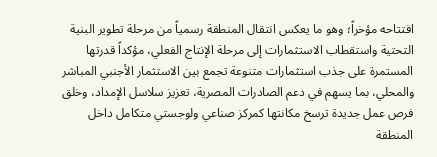افتتاحه مؤخراً؛ وهو ما يعكس انتقال المنطقة رسمياً من مرحلة تطوير البنية التحتية واستقطاب الاستثمارات إلى مرحلة الإنتاج الفعلي، مؤكداً قدرتها المستمرة على جذب استثمارات متنوعة تجمع بين الاستثمار الأجنبي المباشر والمحلي، بما يسهم في دعم الصادرات المصرية، تعزيز سلاسل الإمداد، وخلق فرص عمل جديدة ترسخ مكانتها كمركز صناعي ولوجستي متكامل داخل المنطقة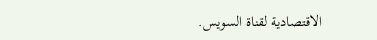الاقتصادية لقناة السويس.